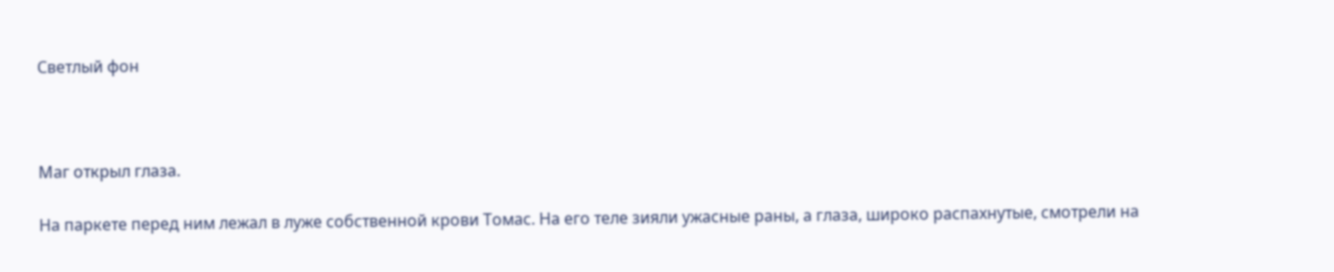Светлый фон



Маг открыл глаза.

На паркете перед ним лежал в луже собственной крови Томас. На его теле зияли ужасные раны, а глаза, широко распахнутые, смотрели на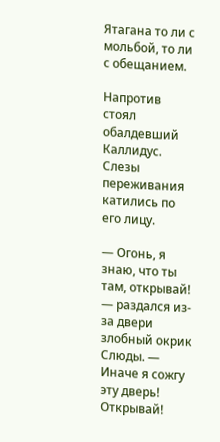Ятагана то ли с мольбой, то ли с обещанием.

Напротив стоял обалдевший Каллидус. Слезы переживания катились по его лицу.

— Огонь, я знаю, что ты там, открывай! — раздался из-за двери злобный окрик Слюды. — Иначе я сожгу эту дверь! Открывай!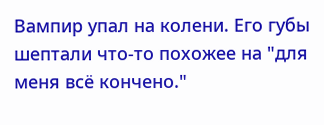Вампир упал на колени. Его губы шептали что-то похожее на "для меня всё кончено."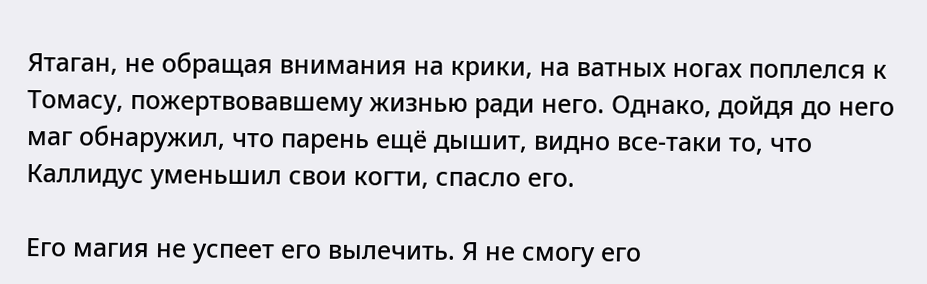Ятаган, не обращая внимания на крики, на ватных ногах поплелся к Томасу, пожертвовавшему жизнью ради него. Однако, дойдя до него маг обнаружил, что парень ещё дышит, видно все-таки то, что Каллидус уменьшил свои когти, спасло его.

Его магия не успеет его вылечить. Я не смогу его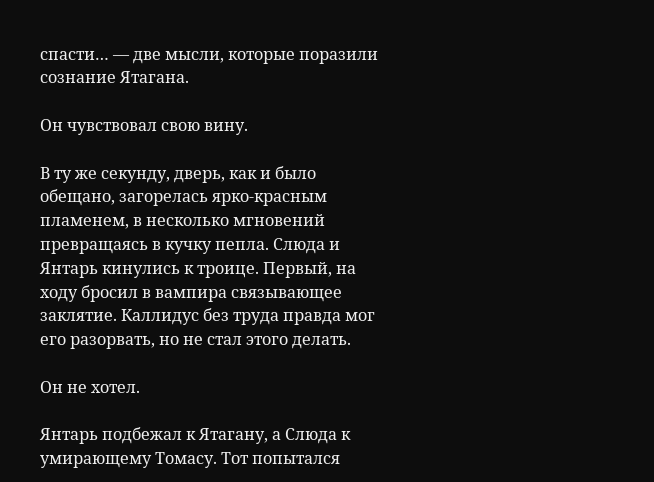спасти… — две мысли, которые поразили сознание Ятагана.

Он чувствовал свою вину.

В ту же секунду, дверь, как и было обещано, загорелась ярко-красным пламенем, в несколько мгновений превращаясь в кучку пепла. Слюда и Янтарь кинулись к троице. Первый, на ходу бросил в вампира связывающее заклятие. Каллидус без труда правда мог его разорвать, но не стал этого делать.

Он не хотел.

Янтарь подбежал к Ятагану, а Слюда к умирающему Томасу. Тот попытался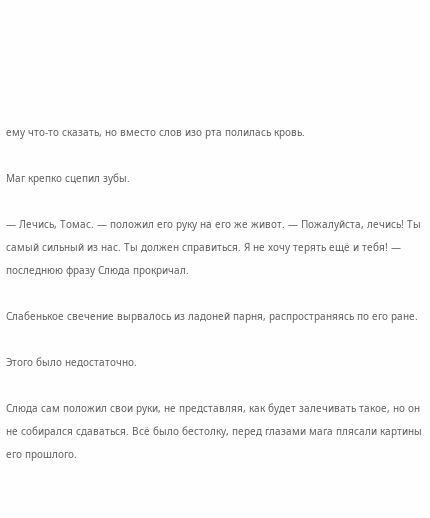ему что-то сказать, но вместо слов изо рта полилась кровь.

Маг крепко сцепил зубы.

— Лечись, Томас. — положил его руку на его же живот. — Пожалуйста, лечись! Ты самый сильный из нас. Ты должен справиться. Я не хочу терять ещё и тебя! — последнюю фразу Слюда прокричал.

Слабенькое свечение вырвалось из ладоней парня, распространяясь по его ране.

Этого было недостаточно.

Слюда сам положил свои руки, не представляя, как будет залечивать такое, но он не собирался сдаваться. Всё было бестолку, перед глазами мага плясали картины его прошлого.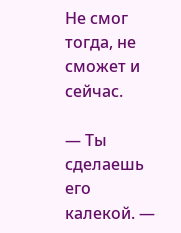Не смог тогда, не сможет и сейчас.

— Ты сделаешь его калекой. —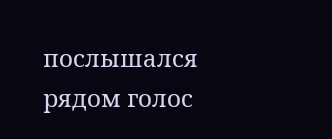послышался рядом голос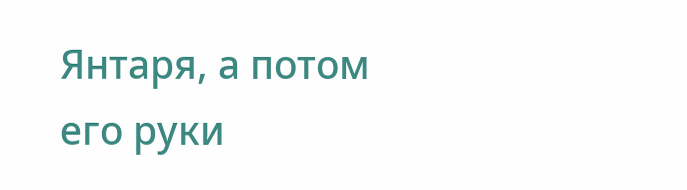Янтаря, а потом его руки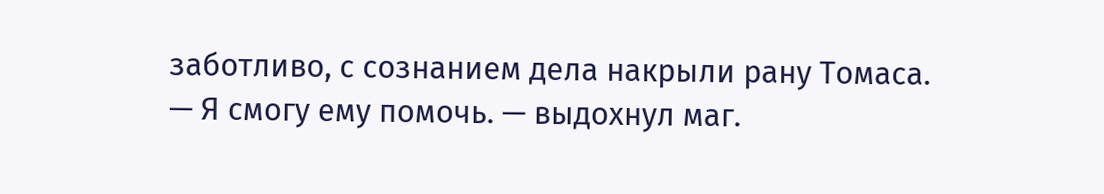заботливо, с сознанием дела накрыли рану Томаса. — Я смогу ему помочь. — выдохнул маг.